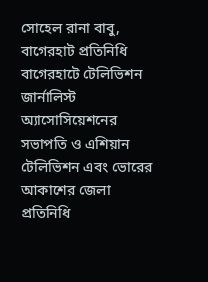সোহেল রানা বাবু, বাগেরহাট প্রতিনিধি
বাগেরহাটে টেলিভিশন জার্নালিস্ট অ্যাসোসিয়েশনের সভাপতি ও এশিয়ান টেলিভিশন এবং ভোরের আকাশের জেলা প্রতিনিধি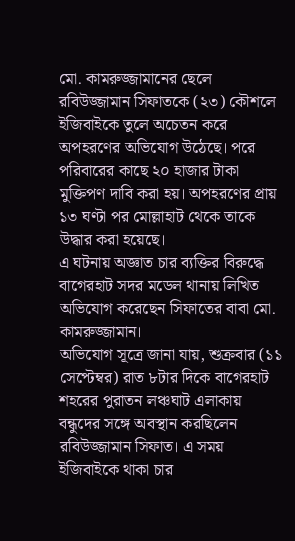মো. কামরুজ্জামানের ছেলে রবিউজ্জামান সিফাতকে (২৩) কৌশলে ইজিবাইকে তুলে অচেতন করে অপহরণের অভিযোগ উঠেছে। পরে পরিবারের কাছে ২০ হাজার টাকা মুক্তিপণ দাবি করা হয়। অপহরণের প্রায় ১৩ ঘণ্টা পর মোল্লাহাট থেকে তাকে উদ্ধার করা হয়েছে।
এ ঘটনায় অজ্ঞাত চার ব্যক্তির বিরুদ্ধে বাগেরহাট সদর মডেল থানায় লিখিত অভিযোগ করেছেন সিফাতের বাবা মো. কামরুজ্জামান।
অভিযোগ সূত্রে জানা যায়, শুক্রবার (১১ সেপ্টেম্বর) রাত ৮টার দিকে বাগেরহাট শহরের পুরাতন লঞ্চঘাট এলাকায় বন্ধুদের সঙ্গে অবস্থান করছিলেন রবিউজ্জামান সিফাত। এ সময় ইজিবাইকে থাকা চার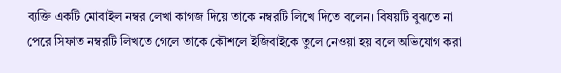ব্যক্তি একটি মোবাইল নম্বর লেখা কাগজ দিয়ে তাকে নম্বরটি লিখে দিতে বলেন। বিষয়টি বুঝতে না পেরে সিফাত নম্বরটি লিখতে গেলে তাকে কৌশলে ইজিবাইকে তুলে নেওয়া হয় বলে অভিযোগ করা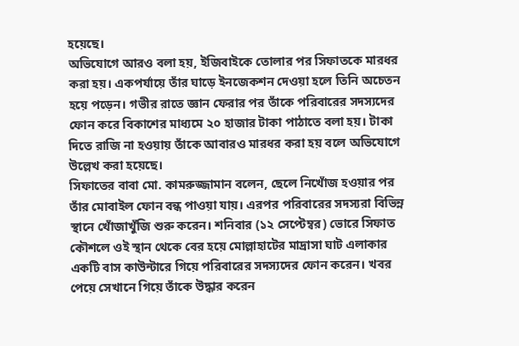হয়েছে।
অভিযোগে আরও বলা হয়, ইজিবাইকে তোলার পর সিফাতকে মারধর করা হয়। একপর্যায়ে তাঁর ঘাড়ে ইনজেকশন দেওয়া হলে তিনি অচেতন হয়ে পড়েন। গভীর রাতে জ্ঞান ফেরার পর তাঁকে পরিবারের সদস্যদের ফোন করে বিকাশের মাধ্যমে ২০ হাজার টাকা পাঠাতে বলা হয়। টাকা দিতে রাজি না হওয়ায় তাঁকে আবারও মারধর করা হয় বলে অভিযোগে উল্লেখ করা হয়েছে।
সিফাতের বাবা মো. কামরুজ্জামান বলেন, ছেলে নিখোঁজ হওয়ার পর তাঁর মোবাইল ফোন বন্ধ পাওয়া যায়। এরপর পরিবারের সদস্যরা বিভিন্ন স্থানে খোঁজাখুঁজি শুরু করেন। শনিবার (১২ সেপ্টেম্বর) ভোরে সিফাত কৌশলে ওই স্থান থেকে বের হয়ে মোল্লাহাটের মাদ্রাসা ঘাট এলাকার একটি বাস কাউন্টারে গিয়ে পরিবারের সদস্যদের ফোন করেন। খবর পেয়ে সেখানে গিয়ে তাঁকে উদ্ধার করেন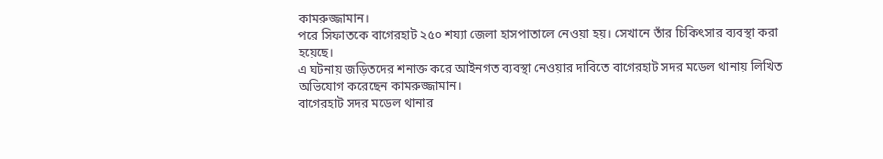কামরুজ্জামান।
পরে সিফাতকে বাগেরহাট ২৫০ শয্যা জেলা হাসপাতালে নেওয়া হয়। সেখানে তাঁর চিকিৎসার ব্যবস্থা করা হয়েছে।
এ ঘটনায় জড়িতদের শনাক্ত করে আইনগত ব্যবস্থা নেওয়ার দাবিতে বাগেরহাট সদর মডেল থানায় লিখিত অভিযোগ করেছেন কামরুজ্জামান।
বাগেরহাট সদর মডেল থানার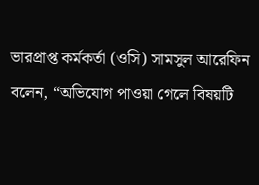ভারপ্রাপ্ত কর্মকর্তা (ওসি) সামসুল আরেফিন বলেন, “অভিযোগ পাওয়া গেলে বিষয়টি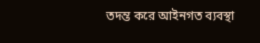তদন্ত করে আইনগত ব্যবস্থা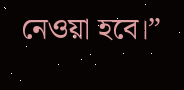নেওয়া হবে।”